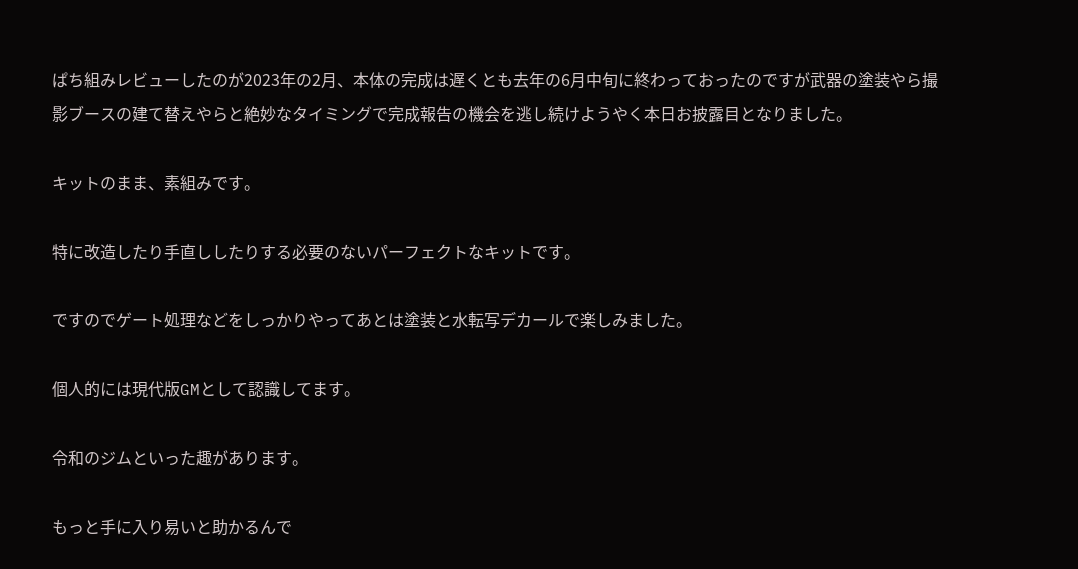ぱち組みレビューしたのが2023年の2月、本体の完成は遅くとも去年の6月中旬に終わっておったのですが武器の塗装やら撮影ブースの建て替えやらと絶妙なタイミングで完成報告の機会を逃し続けようやく本日お披露目となりました。

キットのまま、素組みです。

特に改造したり手直ししたりする必要のないパーフェクトなキットです。

ですのでゲート処理などをしっかりやってあとは塗装と水転写デカールで楽しみました。

個人的には現代版GMとして認識してます。

令和のジムといった趣があります。

もっと手に入り易いと助かるんで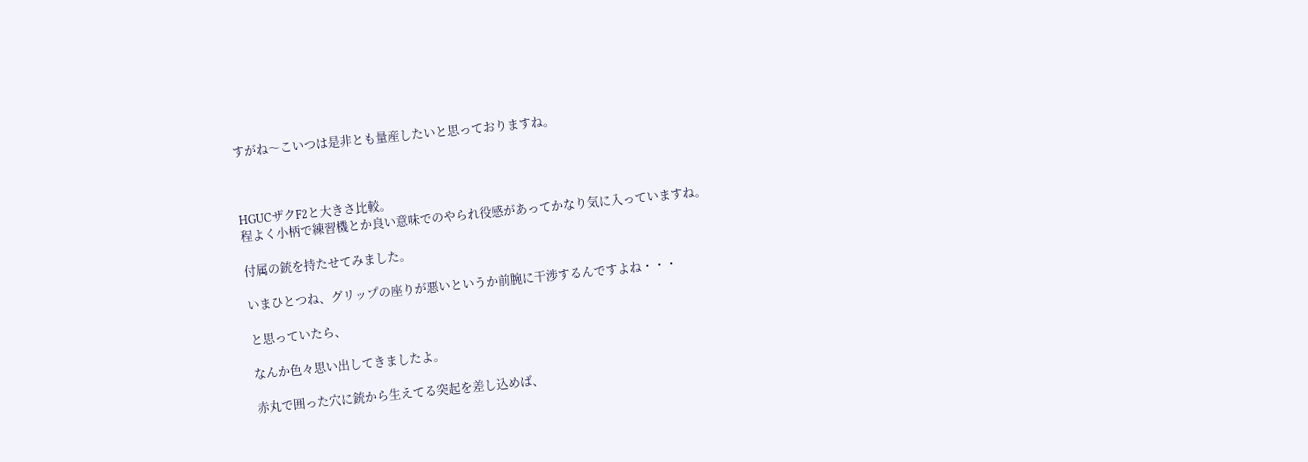すがね〜こいつは是非とも量産したいと思っておりますね。



HGUCザクF2と大きさ比較。
程よく小柄で練習機とか良い意味でのやられ役感があってかなり気に入っていますね。

付属の銃を持たせてみました。

いまひとつね、グリップの座りが悪いというか前腕に干渉するんですよね・・・

と思っていたら、

なんか色々思い出してきましたよ。

赤丸で囲った穴に銃から生えてる突起を差し込めば、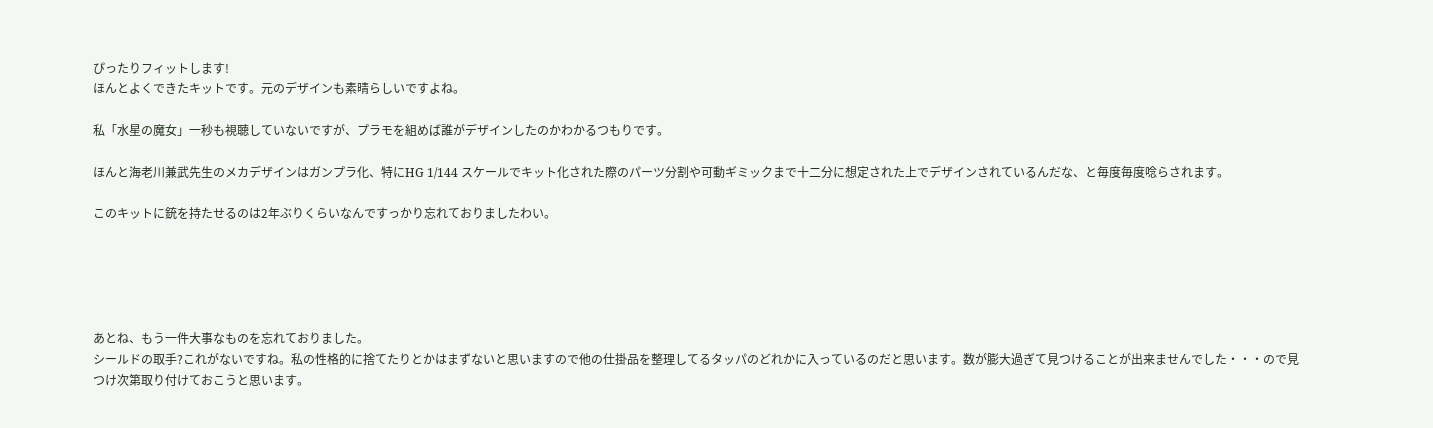ぴったりフィットします!
ほんとよくできたキットです。元のデザインも素晴らしいですよね。

私「水星の魔女」一秒も視聴していないですが、プラモを組めば誰がデザインしたのかわかるつもりです。

ほんと海老川兼武先生のメカデザインはガンプラ化、特にHG 1/144 スケールでキット化された際のパーツ分割や可動ギミックまで十二分に想定された上でデザインされているんだな、と毎度毎度唸らされます。

このキットに銃を持たせるのは2年ぶりくらいなんですっかり忘れておりましたわい。





あとね、もう一件大事なものを忘れておりました。
シールドの取手?これがないですね。私の性格的に捨てたりとかはまずないと思いますので他の仕掛品を整理してるタッパのどれかに入っているのだと思います。数が膨大過ぎて見つけることが出来ませんでした・・・ので見つけ次第取り付けておこうと思います。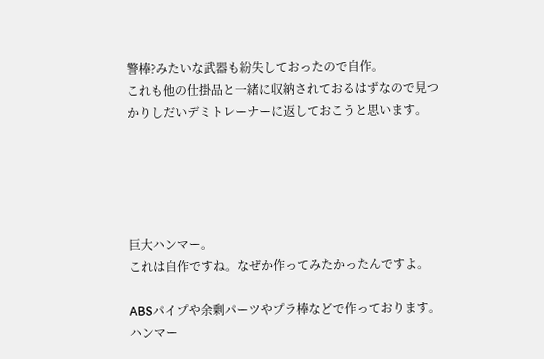警棒?みたいな武器も紛失しておったので自作。
これも他の仕掛品と一緒に収納されておるはずなので見つかりしだいデミトレーナーに返しておこうと思います。





巨大ハンマー。
これは自作ですね。なぜか作ってみたかったんですよ。

ABSパイプや余剰パーツやプラ棒などで作っております。ハンマー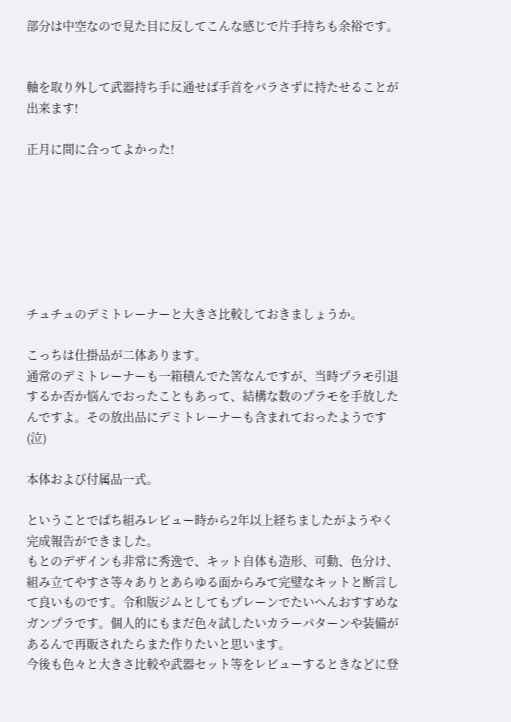部分は中空なので見た目に反してこんな感じで片手持ちも余裕です。


軸を取り外して武器持ち手に通せば手首をバラさずに持たせることが出来ます!

正月に間に合ってよかった!







チュチュのデミトレーナーと大きさ比較しておきましょうか。

こっちは仕掛品が二体あります。
通常のデミトレーナーも一箱積んでた筈なんですが、当時プラモ引退するか否か悩んでおったこともあって、結構な数のプラモを手放したんですよ。その放出品にデミトレーナーも含まれておったようです(泣)

本体および付属品一式。

ということでぱち組みレビュー時から2年以上経ちましたがようやく完成報告ができました。
もとのデザインも非常に秀逸で、キット自体も造形、可動、色分け、組み立てやすさ等々ありとあらゆる面からみて完璧なキットと断言して良いものです。令和版ジムとしてもプレーンでたいへんおすすめなガンプラです。個人的にもまだ色々試したいカラーパターンや装備があるんで再販されたらまた作りたいと思います。
今後も色々と大きさ比較や武器セット等をレビューするときなどに登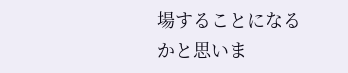場することになるかと思いま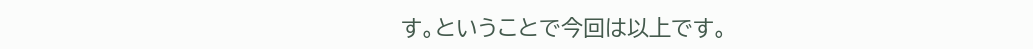す。ということで今回は以上です。